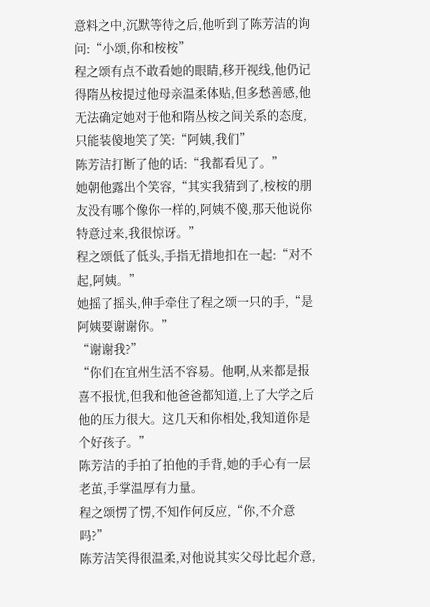意料之中,沉默等待之后,他听到了陈芳洁的询问:“小颂,你和桉桉”
程之颂有点不敢看她的眼睛,移开视线,他仍记得隋丛桉提过他母亲温柔体贴,但多愁善感,他无法确定她对于他和隋丛桉之间关系的态度,只能装傻地笑了笑:“阿姨,我们”
陈芳洁打断了他的话:“我都看见了。”
她朝他露出个笑容,“其实我猜到了,桉桉的朋友没有哪个像你一样的,阿姨不傻,那天他说你特意过来,我很惊讶。”
程之颂低了低头,手指无措地扣在一起:“对不起,阿姨。”
她摇了摇头,伸手牵住了程之颂一只的手,“是阿姨要谢谢你。”
“谢谢我?”
“你们在宜州生活不容易。他啊,从来都是报喜不报忧,但我和他爸爸都知道,上了大学之后他的压力很大。这几天和你相处,我知道你是个好孩子。”
陈芳洁的手拍了拍他的手背,她的手心有一层老茧,手掌温厚有力量。
程之颂愣了愣,不知作何反应,“你,不介意吗?”
陈芳洁笑得很温柔,对他说其实父母比起介意,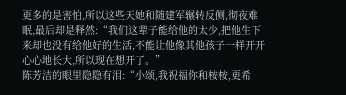更多的是害怕,所以这些天她和随建军辗转反侧,彻夜难眠,最后却是释然:“我们这辈子能给他的太少,把他生下来却也没有给他好的生活,不能让他像其他孩子一样开开心心地长大,所以现在想开了。”
陈芳洁的眼里隐隐有泪:“小颂,我祝福你和桉桉,更希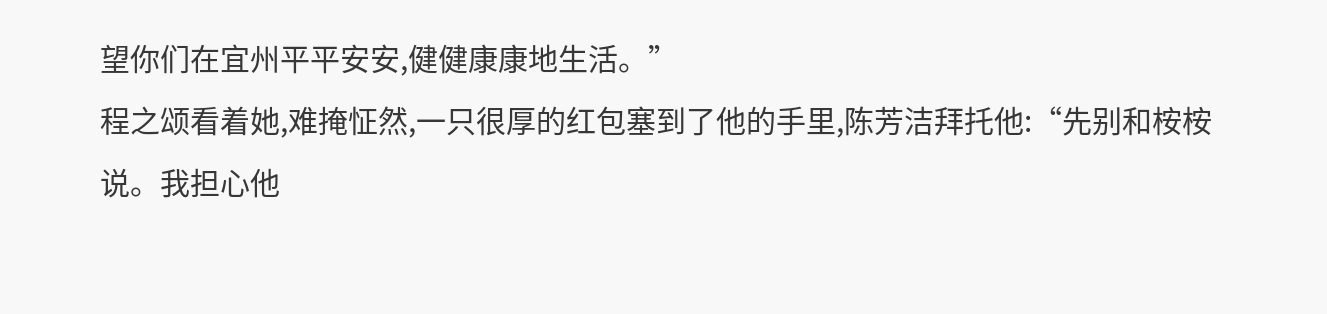望你们在宜州平平安安,健健康康地生活。”
程之颂看着她,难掩怔然,一只很厚的红包塞到了他的手里,陈芳洁拜托他:“先别和桉桉说。我担心他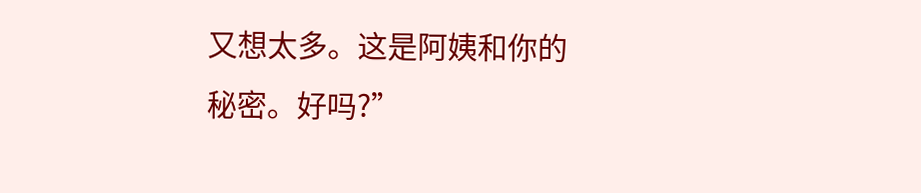又想太多。这是阿姨和你的秘密。好吗?”